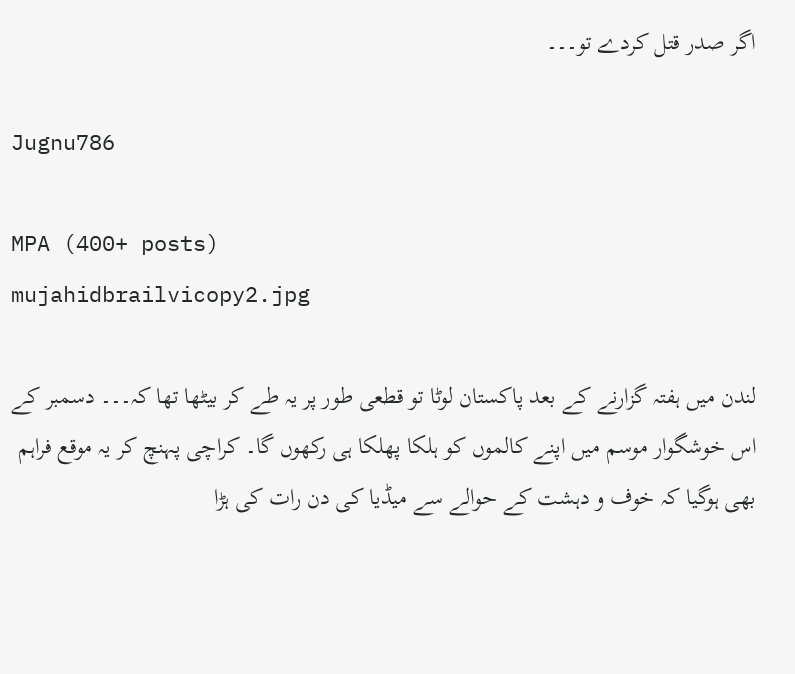اگر صدر قتل کردے تو۔۔۔

Jugnu786

MPA (400+ posts)
mujahidbrailvicopy2.jpg

لندن میں ہفتہ گزارنے کے بعد پاکستان لوٹا تو قطعی طور پر یہ طے کر بیٹھا تھا کہ۔۔۔ دسمبر کے اس خوشگوار موسم میں اپنے کالموں کو ہلکا پھلکا ہی رکھوں گا۔ کراچی پہنچ کر یہ موقع فراہم بھی ہوگیا کہ خوف و دہشت کے حوالے سے میڈیا کی دن رات کی ہڑا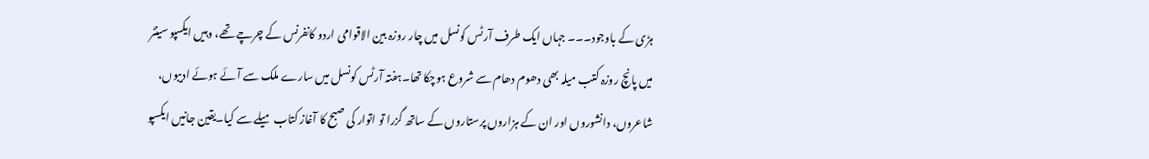ہڑی کے باوجود۔۔۔ جہاں ایک طرف آرٹس کونسل میں چار روزہ بین الاقوامی اردو کانفرنس کے چرچے تھے، وہیں ایکسپو سینٹر میں پانچ روزہ کتب میلہ بھی دھوم دھام سے شروع ہوچکا تھا۔ہفتہ آرٹس کونسل میں سارے ملک سے آئے ہوئے ادیبوں، شاعروں، دانشوروں اور ان کے ہزاروں پرستاروں کے ساتھ گزرا تو اتوار کی صبح کا آغاز کتاب میلے سے کیا۔یقین جانیں ایکسپو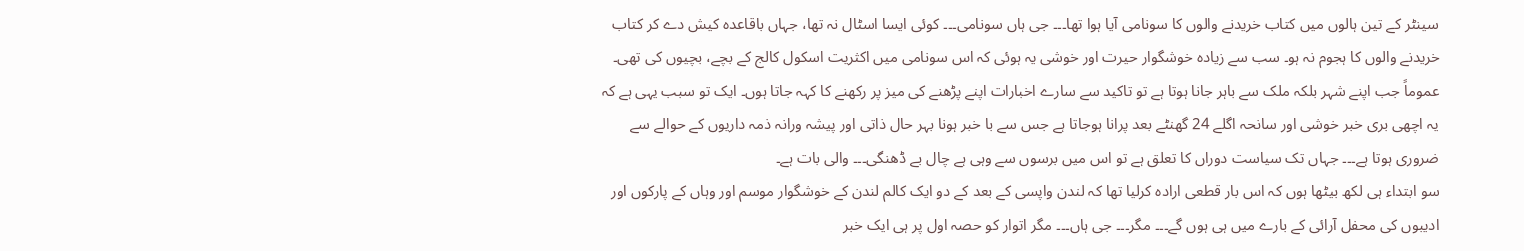سینٹر کے تین ہالوں میں کتاب خریدنے والوں کا سونامی آیا ہوا تھا۔۔۔ جی ہاں سونامی۔۔۔ کوئی ایسا اسٹال نہ تھا، جہاں باقاعدہ کیش دے کر کتاب خریدنے والوں کا ہجوم نہ ہو۔ سب سے زیادہ خوشگوار حیرت اور خوشی یہ ہوئی کہ اس سونامی میں اکثریت اسکول کالج کے بچے، بچیوں کی تھی۔
عموماً جب اپنے شہر بلکہ ملک سے باہر جانا ہوتا ہے تو تاکید سے سارے اخبارات اپنے پڑھنے کی میز پر رکھنے کا کہہ جاتا ہوں۔ ایک تو سبب یہی ہے کہ یہ اچھی بری خبر خوشی اور سانحہ اگلے 24 گھنٹے بعد پرانا ہوجاتا ہے جس سے با خبر ہونا بہر حال ذاتی اور پیشہ ورانہ ذمہ داریوں کے حوالے سے ضروری ہوتا ہے۔۔۔ جہاں تک سیاست دوراں کا تعلق ہے تو اس میں برسوں سے وہی ہے چال بے ڈھنگی۔۔۔ والی بات ہے۔
سو ابتداء ہی لکھ بیٹھا ہوں کہ اس بار قطعی ارادہ کرلیا تھا کہ لندن واپسی کے بعد کے دو ایک کالم لندن کے خوشگوار موسم اور وہاں کے پارکوں اور ادیبوں کی محفل آرائی کے بارے میں ہی ہوں گے۔۔۔ مگر۔۔۔ جی ہاں۔۔۔ مگر اتوار کو حصہ اول پر ہی ایک خبر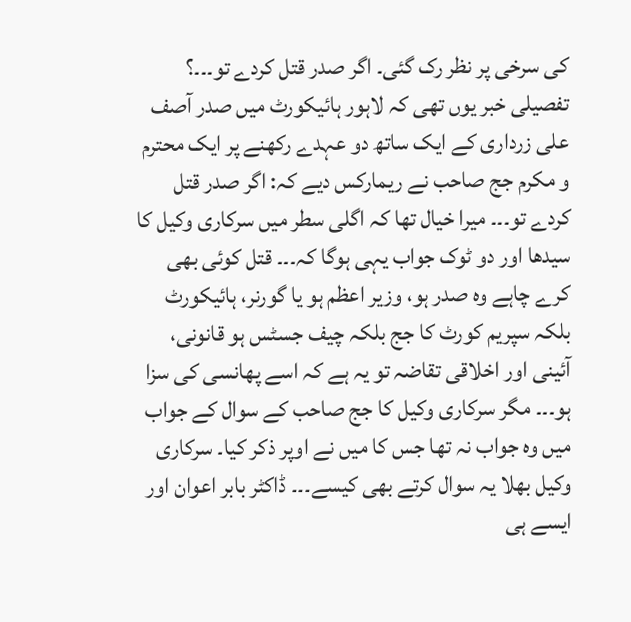کی سرخی پر نظر رک گئی۔ اگر صدر قتل کردے تو۔۔۔؟ تفصیلی خبر یوں تھی کہ لاہور ہائیکورٹ میں صدر آصف علی زرداری کے ایک ساتھ دو عہدے رکھنے پر ایک محترم و مکرم جج صاحب نے ریمارکس دیے کہ: اگر صدر قتل کردے تو۔۔۔ میرا خیال تھا کہ اگلی سطر میں سرکاری وکیل کا سیدھا اور دو ٹوک جواب یہی ہوگا کہ۔۔۔ قتل کوئی بھی کرے چاہے وہ صدر ہو، وزیر اعظم ہو یا گورنر، ہائیکورٹ بلکہ سپریم کورٹ کا جج بلکہ چیف جسٹس ہو قانونی، آئینی اور اخلاقی تقاضہ تو یہ ہے کہ اسے پھانسی کی سزا ہو۔۔۔ مگر سرکاری وکیل کا جج صاحب کے سوال کے جواب میں وہ جواب نہ تھا جس کا میں نے اوپر ذکر کیا۔ سرکاری وکیل بھلا یہ سوال کرتے بھی کیسے۔۔۔ ڈاکٹر بابر اعوان اور ایسے ہی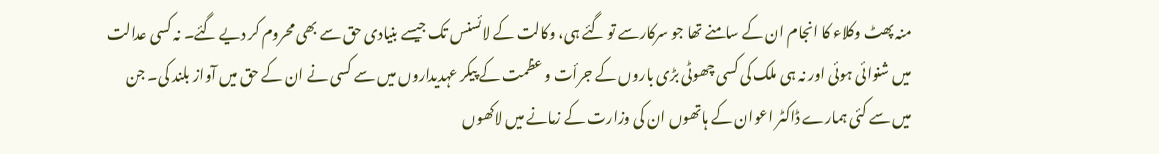منہ پھٹ وکلاء کا انجام ان کے سامنے تھا جو سرکارسے تو گئے ہی، وکالت کے لائسنس تک جیسے بنیادی حق سے بھی محروم کر دیے گئے۔ نہ کسی عدالت میں شنوائی ہوئی اور نہ ہی ملک کی کسی چھوٹی بڑی باروں کے جرأت و عظمت کے پیکر عہدیداروں میں سے کسی نے ان کے حق میں آواز بلند کی۔ جن میں سے کئی ہمارے ڈاکٹر اعوان کے ہاتھوں ان کی وزارت کے زمانے میں لاکھوں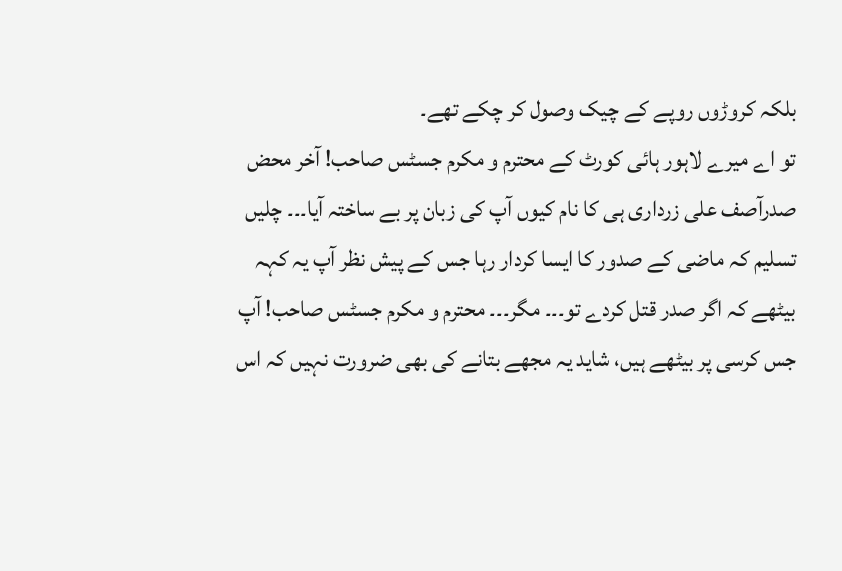بلکہ کروڑوں روپے کے چیک وصول کر چکے تھے۔
تو اے میرے لاہور ہائی کورٹ کے محترم و مکرم جسٹس صاحب! آخر محض صدرآصف علی زرداری ہی کا نام کیوں آپ کی زبان پر بے ساختہ آیا۔۔۔ چلیں تسلیم کہ ماضی کے صدور کا ایسا کردار رہا جس کے پیش نظر آپ یہ کہہ بیٹھے کہ اگر صدر قتل کردے تو۔۔۔ مگر۔۔۔ محترم و مکرم جسٹس صاحب! آپ جس کرسی پر بیٹھے ہیں، شاید یہ مجھے بتانے کی بھی ضرورت نہیں کہ اس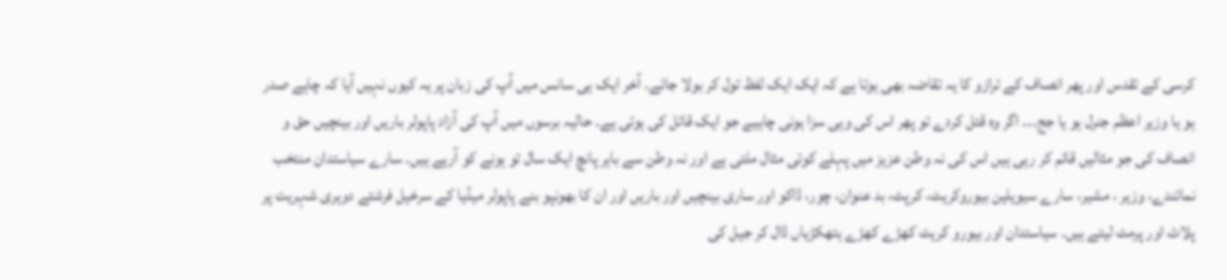کرسی کے تقدس اور پھر انصاف کے ترازو کا یہ تقاضہ بھی ہوتا ہے کہ ایک ایک لفظ تول کر بولا جائے۔ آخر ایک ہی سانس میں آپ کی زبان پر یہ کیوں نہیں آیا کہ چاہے صدر ہو یا وزیر اعظم جنرل ہو یا جج۔۔۔ اگر وہ قتل کردے تو پھر اس کی وہی سزا ہونی چاہیے جو ایک قاتل کی ہوتی ہے۔ حالیہ برسوں میں آپ کی آزاد پاپولر باریں اور بینچیں حق و انصاف کی جو مثالیں قائم کر رہی ہیں اس کی نہ وطن عزیز میں پہلے کوئی مثال ملتی ہے اور نہ وطن سے باہر پانچ ایک سال تو ہونے کو آرہے ہیں۔ سارے سیاستدان منتخب نمائندے، وزیر ، مشیر، سارے سیویلین بیوروکریٹ، کرپٹ، بد عنوان، چور، ڈاکو اور ساری بینچیں اور باریں اور ان کا بھونپو بنے پاپولر میڈیا کے سرخیل فرشتے دوہری شہریت پر پلاٹ اور پرمٹ لیتے ہیں۔ سیاستدان اور بیورو کریٹ کھڑے کھڑے ہتھکڑیاں ڈال کر جیل کی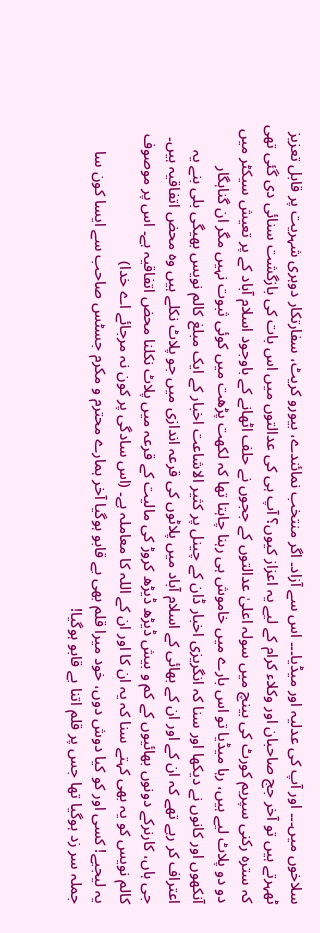سلاخوں میں۔۔۔ اور آپ کی عدلیہ اور میڈیا۔۔۔ اس سے آزاد۔ اگر منتخب نمائندے، بیورو کریٹ، سفارتکار دوہری شہریت پر قابل تعزیز ٹھہرتے ہیں تو آخر جج صاحبان اور وکلاء کرام کے لیے یہ اعزاز کیوں؟ آپ ہی کی عدالتوں میں اس بات کی بازگشت سنائی دی گئی تھی کہ سترہ رکنی سپریم کورٹ کی بینچ میں سولہ اعلیٰ عدالتوں کے ججوں نے حلف اٹھانے کے باوجود اسلام آباد کے پر تعیش سیکٹر میں دو دو پلاٹ لیے ہیں، رہا میڈیا تو اس بارے میں خاموش ہی رہنا چاہتا تھا کہ لکھت پڑھت میں کوئی ثبوت نہیں مگر ان گناہگار آنکھوں اور کانوں نے دیکھا اور سنا کہ انگریزی اخبار ڈان کے چینل پر کثیر الاشاعت اخبار کے ایک مبلغ کالم نویس بھیگی بلی بنے یہ اعتراف کر رہے تھے کہ ان کے اور ان کے بھائی کے اسلام آباد میں پلاٹوں کی قرعہ اندازی میں جو پلاٹ نکلے ہیں وہ محض اتفاقیہ ہیں۔ جی ہاں، کارنرکے دونوں بھائیوں کے کم و بیش ڈیڑھ ڈیڑھ کروڑ کی مالیت کے قرعہ میں پلاٹ نکلنا محض اتفاقیہ ہے۔ اس پر موصوف کالم نویس کو یہ بھی کہتے سنا کہ یہ ان کا اور ان کے اللہ کا معاملہ ہے۔ (اس سادگی پر کون نہ مرجائے اے خدا)
یہ لیجیے! کسی اور کو کیا دوش دوں، خود میرا قلم بھی بے قابو ہوگیا آخر ہمارے محترم و مکرم جسٹس صاحب سے ایسا کون سا جملہ سر زد ہوگیا تھا جس پر قلم اتنا بے قابو ہوگیا!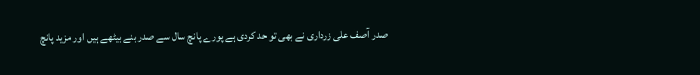صدر آصف علی زرداری نے بھی تو حد کردی ہے پورے پانچ سال سے صدر بنے بیٹھے ہیں اور مزید پانچ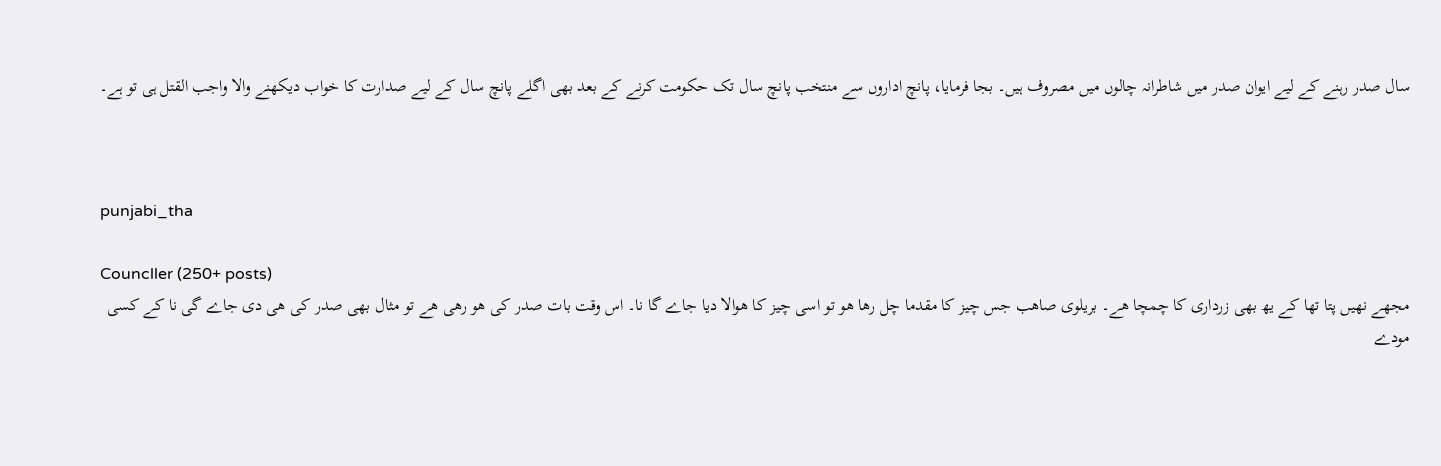سال صدر رہنے کے لیے ایوان صدر میں شاطرانہ چالوں میں مصروف ہیں۔ بجا فرمایا، پانچ اداروں سے منتخب پانچ سال تک حکومت کرنے کے بعد بھی اگلے پانچ سال کے لیے صدارت کا خواب دیکھنے والا واجب القتل ہی تو ہے۔



punjabi_tha

Councller (250+ posts)
مجھے نھیں پتا تھا کے یھ بھی زرداری کا چمچا ھے۔ بریلوی صاھب جس چیز کا مقدما چل رھا ھو تو اسی چیز کا ھوالا دیا جاے گا نا۔ اس وقت بات صدر کی ھو رھی ھے تو مثال بھی صدر کی ھی دی جاے گی نا کے کسی مودے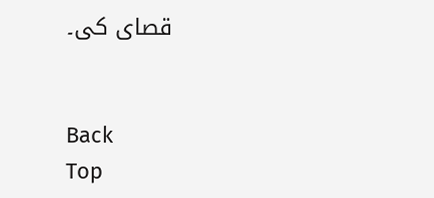قصای کی۔


Back
Top